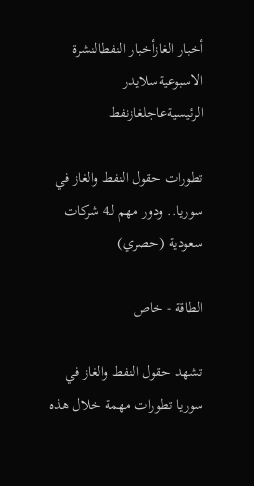أخبار الغازأخبار النفطالنشرة الاسبوعيةسلايدر الرئيسيةعاجلغازنفط

تطورات حقول النفط والغاز في سوريا.. ودور مهم لـ4 شركات سعودية (حصري)

الطاقة - خاص

تشهد حقول النفط والغاز في سوريا تطورات مهمة خلال هذه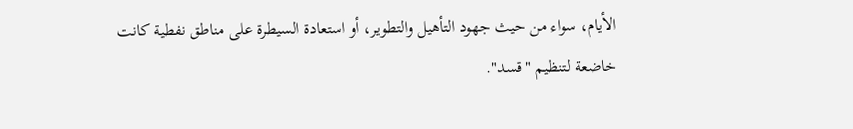الأيام، سواء من حيث جهود التأهيل والتطوير، أو استعادة السيطرة على مناطق نفطية كانت خاضعة لتنظيم "قسد".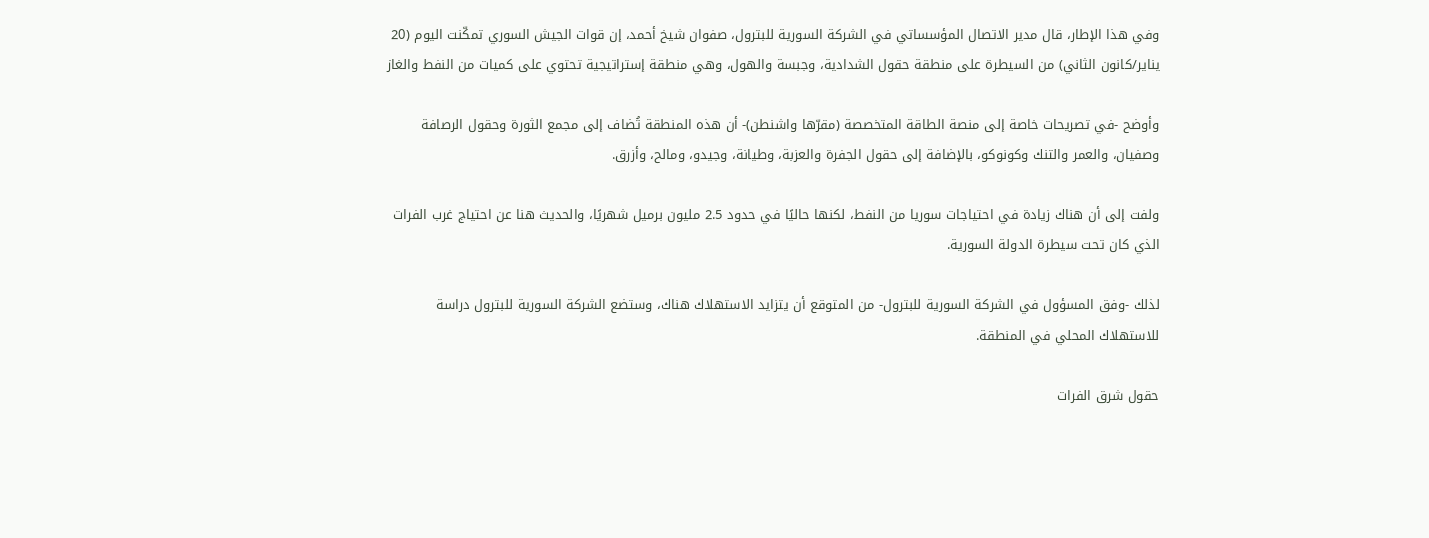وفي هذا الإطار، قال مدير الاتصال المؤسساتي في الشركة السورية للبترول، صفوان شيخ أحمد، إن قوات الجيش السوري تمكّنت اليوم (20 يناير/كانون الثاني) من السيطرة على منطقة حقول الشدادية، وجبسة والهول، وهي منطقة إستراتيجية تحتوي على كميات من النفط والغاز

وأوضح -في تصريحات خاصة إلى منصة الطاقة المتخصصة (مقرّها واشنطن)- أن هذه المنطقة تُضاف إلى مجمع الثورة وحقول الرصافة وصفيان، والعمر والتنك وكونوكو، بالإضافة إلى حقول الجفرة والعزبة، وطيانة، وجيدو، ومالح، وأزرق.

ولفت إلى أن هناك زيادة في احتياجات سوريا من النفط، لكنها حاليًا في حدود 2.5 مليون برميل شهريًا، والحديث هنا عن احتياج غرب الفرات الذي كان تحت سيطرة الدولة السورية.

لذلك -وفق المسؤول في الشركة السورية للبترول- من المتوقع أن يتزايد الاستهلاك هناك، وستضع الشركة السورية للبترول دراسة للاستهلاك المحلي في المنطقة.

حقول شرق الفرات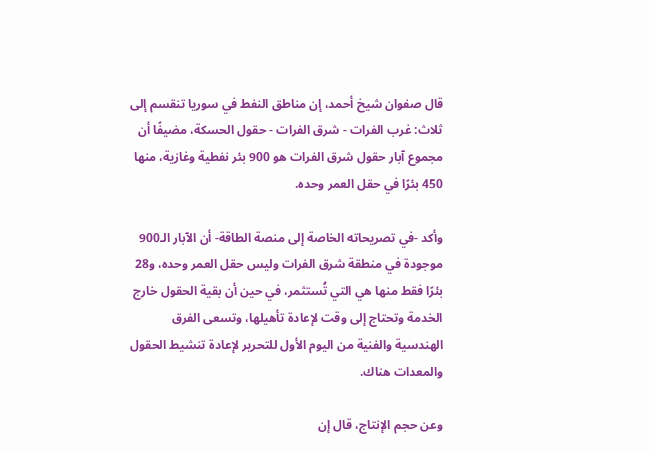قال صفوان شيخ أحمد، إن مناطق النفط في سوريا تنقسم إلى ثلاث: غرب الفرات - شرق الفرات - حقول الحسكة، مضيفًا أن مجموع آبار حقول شرق الفرات هو 900 بئر نفطية وغازية، منها 450 بئرًا في حقل العمر وحده.

وأكد -في تصريحاته الخاصة إلى منصة الطاقة- أن الآبار الـ900 موجودة في منطقة شرق الفرات وليس حقل العمر وحده، و28 بئرًا فقط منها هي التي تُستثمر، في حين أن بقية الحقول خارج الخدمة وتحتاج إلى وقت لإعادة تأهيلها، وتسعى الفرق الهندسية والفنية من اليوم الأول للتحرير لإعادة تنشيط الحقول والمعدات هناك.

وعن حجم الإنتاج، قال إن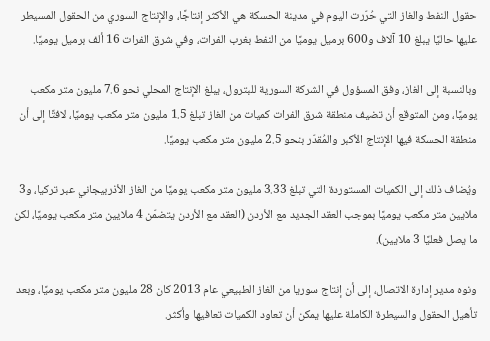حقول النفط والغاز التي حُرّرت اليوم في مدينة الحسكة هي الأكثر إنتاجًا، والإنتاج السوري من الحقول المسيطر عليها حاليًا يبلغ 10 آلاف و600 برميل يوميًا من النفط بغرب الفرات، وفي شرق الفرات 16 ألف برميل يوميًا.

وبالنسبة إلى الغاز، وفق المسؤول في الشركة السورية للبترول، يبلغ الإنتاج المحلي نحو 7.6 مليون متر مكعب يوميًا، ومن المتوقع أن تضيف منطقة شرق الفرات كميات من الغاز تبلغ 1.5 مليون متر مكعب يوميًا، لافتًا إلى أن منطقة الحسكة فيها الإنتاج الأكبر والمُقدّر بنحو 2.5 مليون متر مكعب يوميًا.

ويُضاف ذلك إلى الكميات المستوردة التي تبلغ 3.33 مليون متر مكعب يوميًا من الغاز الأذربيجاني عبر تركيا، و3 ملايين متر مكعب يوميًا بموجب العقد الجديد مع الأردن (العقد مع الأردن يتضمّن 4 ملايين متر مكعب يوميًا، لكن ما يصل فعليًا 3 ملايين).

ونوه مدير إدارة الاتصال، إلى أن إنتاج سوريا من الغاز الطبيعي عام 2013 كان 28 مليون متر مكعب يوميًا، وبعد تأهيل الحقول والسيطرة الكاملة عليها يمكن أن تعاود الكميات تعافيها وأكثر.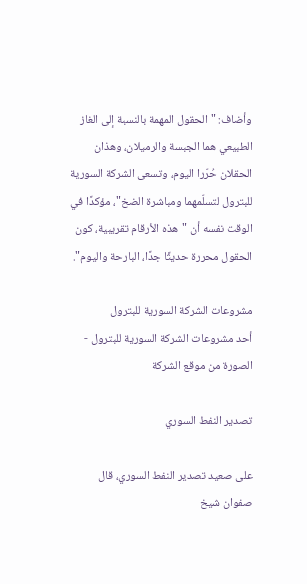وأضاف: "الحقول المهمة بالنسبة إلى الغاز الطبيعي هما الجبسة والرميلان، وهذان الحقلان حُرّرا اليوم، وتسعى الشركة السورية للبترول لتسلّمهما ومباشرة الضخ"، مؤكدًا في الوقت نفسه أن "هذه الأرقام تقريبية، كون الحقول محررة حديثًا جدًا، البارحة واليوم".

مشروعات الشركة السورية للبترول
أحد مشروعات الشركة السورية للبترول - الصورة من موقع الشركة

تصدير النفط السوري

على صعيد تصدير النفط السوري، قال صفوان شيخ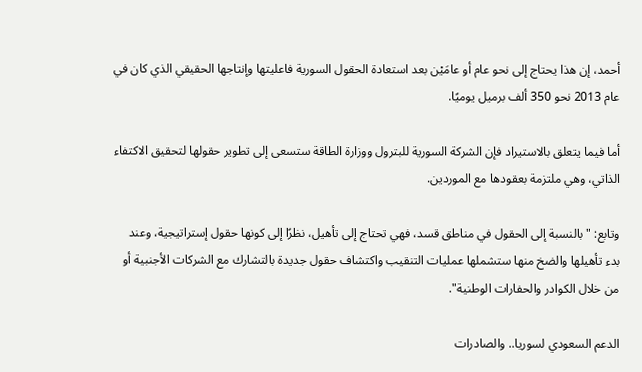أحمد، إن هذا يحتاج إلى نحو عام أو عامَيْن بعد استعادة الحقول السورية فاعليتها وإنتاجها الحقيقي الذي كان في عام 2013 نحو 350 ألف برميل يوميًا.

أما فيما يتعلق بالاستيراد فإن الشركة السورية للبترول ووزارة الطاقة ستسعى إلى تطوير حقولها لتحقيق الاكتفاء الذاتي، وهي ملتزمة بعقودها مع الموردين.

وتابع: "بالنسبة إلى الحقول في مناطق قسد، فهي تحتاج إلى تأهيل، نظرًا إلى كونها حقول إستراتيجية، وعند بدء تأهيلها والضخ منها ستشملها عمليات التنقيب واكتشاف حقول جديدة بالتشارك مع الشركات الأجنبية أو من خلال الكوادر والحفارات الوطنية".

الدعم السعودي لسوريا.. والصادرات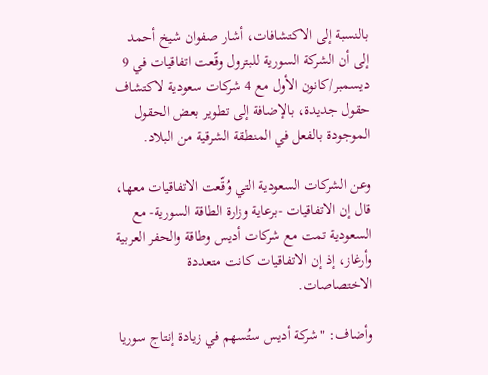بالنسبة إلى الاكتشافات، أشار صفوان شيخ أحمد إلى أن الشركة السورية للبترول وقّعت اتفاقيات في 9 ديسمبر/كانون الأول مع 4 شركات سعودية لاكتشاف حقول جديدة، بالإضافة إلى تطوير بعض الحقول الموجودة بالفعل في المنطقة الشرقية من البلاد.

وعن الشركات السعودية التي وُقّعت الاتفاقيات معها، قال إن الاتفاقيات -برعاية وزارة الطاقة السورية- مع السعودية تمت مع شركات أديس وطاقة والحفر العربية وأرغاز، إذ إن الاتفاقيات كانت متعددة الاختصاصات.

وأضاف: "شركة أديس ستُسهم في زيادة إنتاج سوريا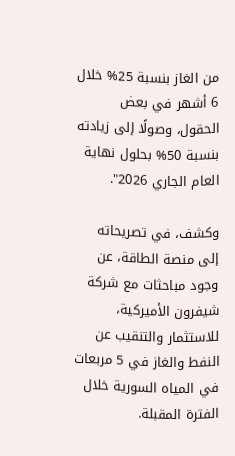من الغاز بنسبة 25% خلال 6 أشهر في بعض الحقول، وصولًا إلى زيادته بنسبة 50% بحلول نهاية العام الجاري 2026".

وكشف، في تصريحاته إلى منصة الطاقة، عن وجود مباحثات مع شركة شيفرون الأميركية، للاستثمار والتنقيب عن النفط والغاز في 5 مربعات في المياه السورية خلال الفترة المقبلة.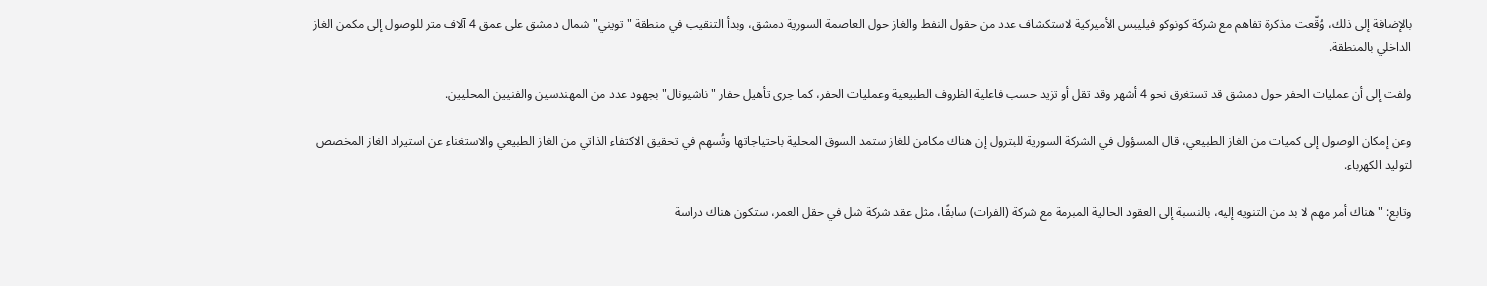بالإضافة إلى ذلك، وُقّعت مذكرة تفاهم مع شركة كونوكو فيليبس الأميركية لاستكشاف عدد من حقول النفط والغاز حول العاصمة السورية دمشق، وبدأ التنقيب في منطقة "تويني" شمال دمشق على عمق 4 آلاف متر للوصول إلى مكمن الغاز الداخلي بالمنطقة.

ولفت إلى أن عمليات الحفر حول دمشق قد تستغرق نحو 4 أشهر وقد تقل أو تزيد حسب فاعلية الظروف الطبيعية وعمليات الحفر، كما جرى تأهيل حفار "ناشيونال" بجهود عدد من المهندسين والفنيين المحليين.

وعن إمكان الوصول إلى كميات من الغاز الطبيعي، قال المسؤول في الشركة السورية للبترول إن هناك مكامن للغاز ستمد السوق المحلية باحتياجاتها وتُسهم في تحقيق الاكتفاء الذاتي من الغاز الطبيعي والاستغناء عن استيراد الغاز المخصص لتوليد الكهرباء.

وتابع: "هناك أمر مهم لا بد من التنويه إليه، بالنسبة إلى العقود الحالية المبرمة مع شركة (الفرات) سابقًا، مثل عقد شركة شل في حقل العمر، ستكون هناك دراسة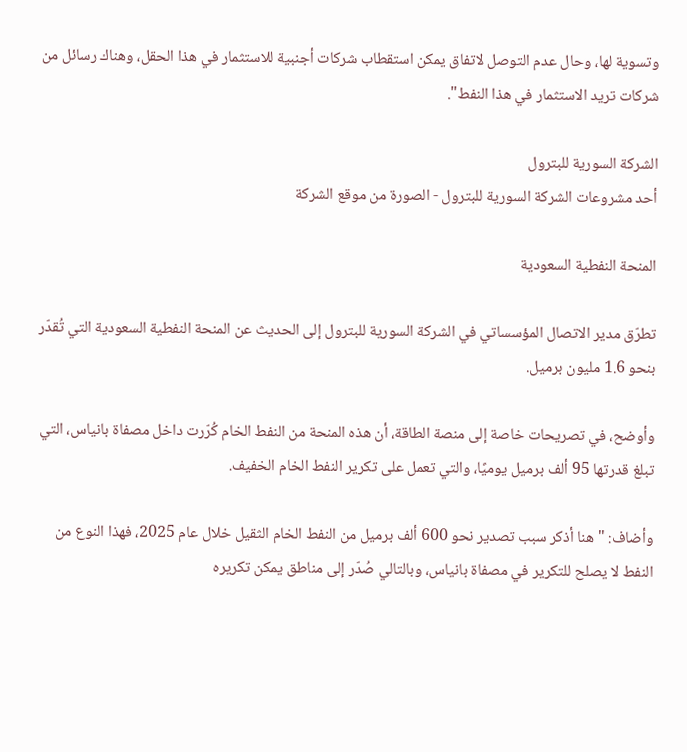وتسوية لها، وحال عدم التوصل لاتفاق يمكن استقطاب شركات أجنبية للاستثمار في هذا الحقل، وهناك رسائل من شركات تريد الاستثمار في هذا النفط".

الشركة السورية للبترول
أحد مشروعات الشركة السورية للبترول - الصورة من موقع الشركة

المنحة النفطية السعودية

تطرّق مدير الاتصال المؤسساتي في الشركة السورية للبترول إلى الحديث عن المنحة النفطية السعودية التي تُقدّر بنحو 1.6 مليون برميل.

وأوضح، في تصريحات خاصة إلى منصة الطاقة، أن هذه المنحة من النفط الخام كُرّرت داخل مصفاة بانياس، التي تبلغ قدرتها 95 ألف برميل يوميًا، والتي تعمل على تكرير النفط الخام الخفيف.

وأضاف: "هنا أذكر سبب تصدير نحو 600 ألف برميل من النفط الخام الثقيل خلال عام 2025، فهذا النوع من النفط لا يصلح للتكرير في مصفاة بانياس، وبالتالي صُدّر إلى مناطق يمكن تكريره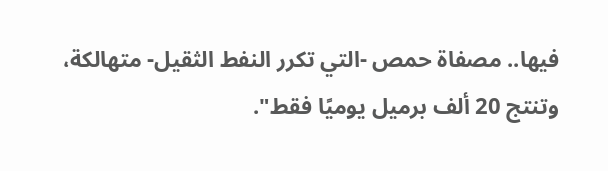فيها.. مصفاة حمص -التي تكرر النفط الثقيل- متهالكة، وتنتج 20 ألف برميل يوميًا فقط".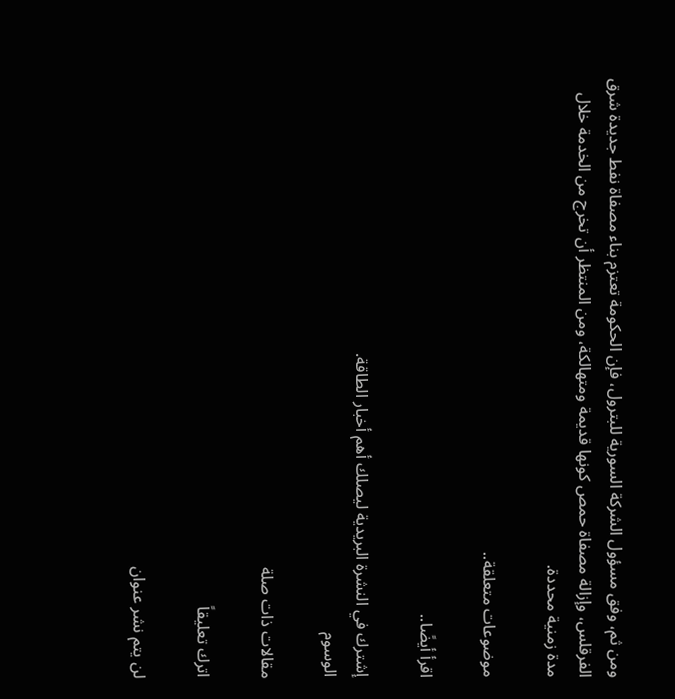ومن ثم، وفق مسؤول الشركة السورية للبترول، فإن الحكومة تعتزم بناء مصفاة نفط جديدة شرق الفرقلس، وإزالة مصفاة حمص كونها قديمة ومتهالكة، ومن المنتظر أن تخرج من الخدمة خلال مدة زمنية محددة.

موضوعات متعلقة..

اقرأ أيضًا..

إشترك في النشرة البريدية ليصلك أهم أخبار الطاقة.
الوسوم

مقالات ذات صلة

اترك تعليقاً

لن يتم نشر عنوان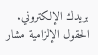بريدك الإلكتروني. الحقول الإلزامية مشار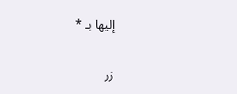إليها بـ *

زر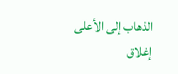الذهاب إلى الأعلى
إغلاق